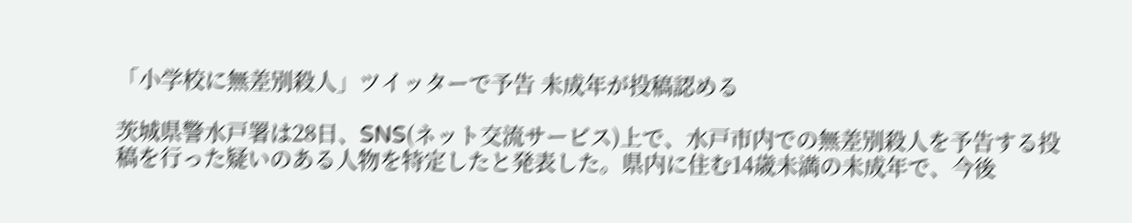「小学校に無差別殺人」ツイッターで予告 未成年が投稿認める

茨城県警水戸署は28日、SNS(ネット交流サービス)上で、水戸市内での無差別殺人を予告する投稿を行った疑いのある人物を特定したと発表した。県内に住む14歳未満の未成年で、今後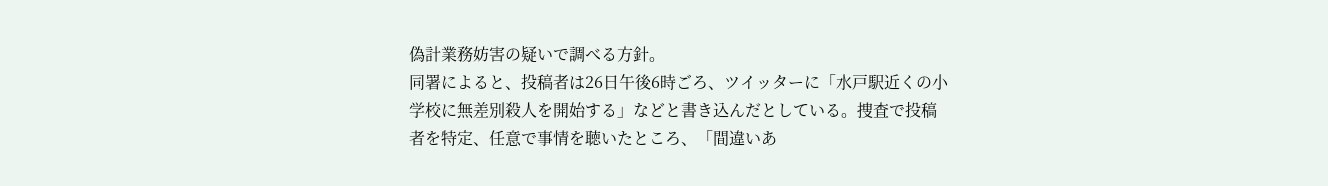偽計業務妨害の疑いで調べる方針。
同署によると、投稿者は26日午後6時ごろ、ツイッターに「水戸駅近くの小学校に無差別殺人を開始する」などと書き込んだとしている。捜査で投稿者を特定、任意で事情を聴いたところ、「間違いあ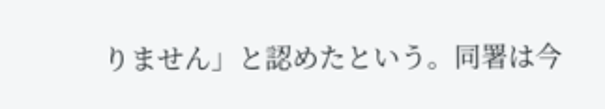りません」と認めたという。同署は今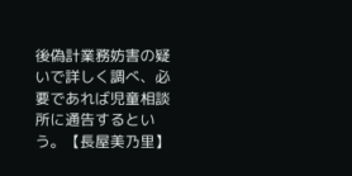後偽計業務妨害の疑いで詳しく調べ、必要であれば児童相談所に通告するという。【長屋美乃里】